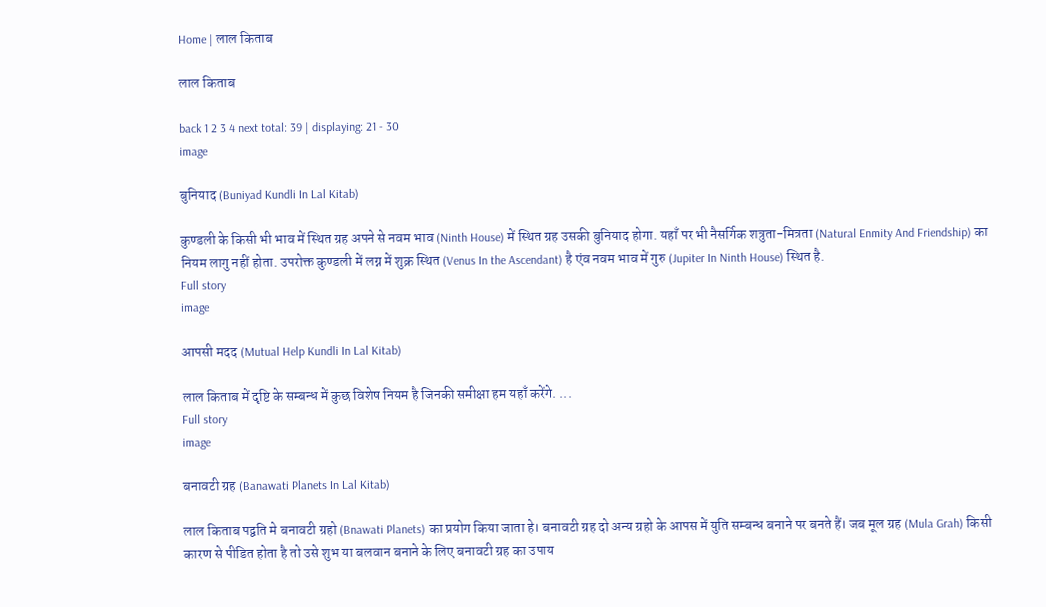Home | लाल किताब

लाल किताब

back 1 2 3 4 next total: 39 | displaying: 21 - 30
image

बुनियाद (Buniyad Kundli In Lal Kitab)

कुण्डली के किसी भी भाव में स्थित ग्रह अपने से नवम भाव (Ninth House) में स्थित ग्रह उसकी बुनियाद होगा. यहाँ पर भी नैसर्गिक शत्रुता-मित्रता (Natural Enmity And Friendship) का नियम लागु नहीं होता. उपरोक्त कुण्डली में लग्न में शुक्र स्थित (Venus In the Ascendant) है एंव नवम भाव में गुरु (Jupiter In Ninth House) स्थित है.
Full story
image

आपसी मदद (Mutual Help Kundli In Lal Kitab)

लाल किताब में दृष्टि के सम्बन्ध में कुछ विशेष नियम है जिनकी समीक्षा हम यहाँ करेंगे. ...
Full story
image

बनावटी ग्रह (Banawati Planets In Lal Kitab)

लाल किताब पद्वति मे बनावटी ग्रहो (Bnawati Planets) का प्रयोग किया जाता हे। बनावटी ग्रह दो अन्य ग्रहो के आपस में युति सम्बन्ध बनाने पर बनते हैं। जब मूल ग्रह (Mula Grah) किसी कारण से पीडित होता है तो उसे शुभ या बलवान बनाने के लिए बनावटी ग्रह का उपाय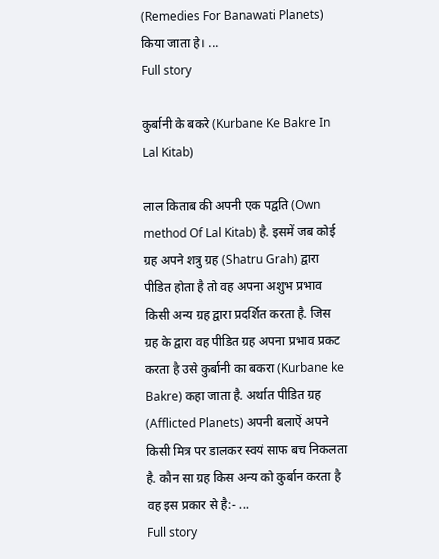(Remedies For Banawati Planets) किया जाता हे। ...
Full story

कुर्बानी के बकरे (Kurbane Ke Bakre In Lal Kitab)

लाल किताब की अपनी एक पद्वति (Own method Of Lal Kitab) है. इसमें जब कोई ग्रह अपने शत्रु ग्रह (Shatru Grah) द्वारा पीडित होता है तो वह अपना अशुभ प्रभाव किसी अन्य ग्रह द्वारा प्रदर्शित करता है. जिस ग्रह के द्वारा वह पीडित ग्रह अपना प्रभाव प्रकट करता है उसे कुर्बानी का बकरा (Kurbane ke Bakre) कहा जाता है. अर्थात पीडित ग्रह (Afflicted Planets) अपनी बलाऎं अपने किसी मित्र पर डालकर स्वयं साफ बच निकलता है. कौन सा ग्रह किस अन्य को कुर्बान करता है वह इस प्रकार से है:- ...
Full story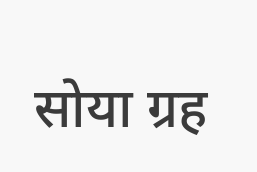सोया ग्रह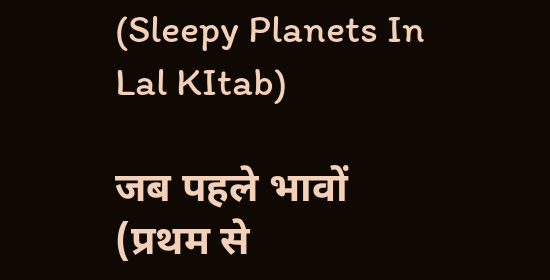(Sleepy Planets In Lal KItab)

जब पहले भावों (प्रथम से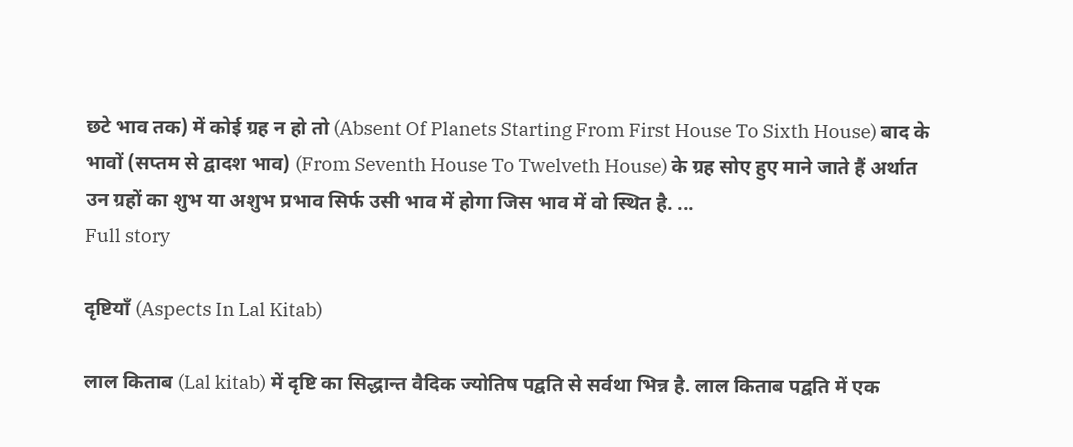छटे भाव तक) में कोई ग्रह न हो तो (Absent Of Planets Starting From First House To Sixth House) बाद के भावों (सप्तम से द्वादश भाव) (From Seventh House To Twelveth House) के ग्रह सोए हुए माने जाते हैं अर्थात उन ग्रहों का शुभ या अशुभ प्रभाव सिर्फ उसी भाव में होगा जिस भाव में वो स्थित है. ...
Full story

दृष्टियाँ (Aspects In Lal Kitab)

लाल किताब (Lal kitab) में दृष्टि का सिद्धान्त वैदिक ज्योतिष पद्वति से सर्वथा भिन्न है. लाल किताब पद्वति में एक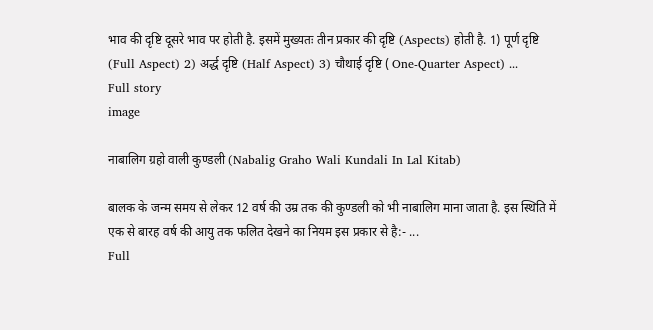भाव की दृष्टि दूसरे भाव पर होती है. इसमें मुख्यतः तीन प्रकार की दृष्टि (Aspects) होती है. 1) पूर्ण दृष्टि (Full Aspect) 2) अर्द्ध दृष्टि (Half Aspect) 3) चौथाई दृष्टि ( One-Quarter Aspect) ...
Full story
image

नाबालिग ग्रहो वाली कुण्डली (Nabalig Graho Wali Kundali In Lal Kitab)

बालक के जन्म समय से लेकर 12 वर्ष की उम्र तक की कुण्डली को भी नाबालिग माना जाता है. इस स्थिति में एक से बारह वर्ष की आयु तक फलित देखने का नियम इस प्रकार से है:- ...
Full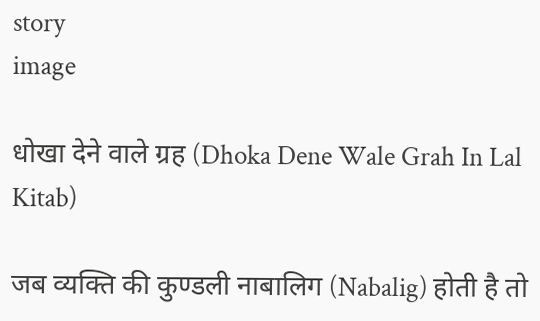story
image

धोखा देने वाले ग्रह (Dhoka Dene Wale Grah In Lal Kitab)

जब व्यक्ति की कुण्डली नाबालिग (Nabalig) होती है तो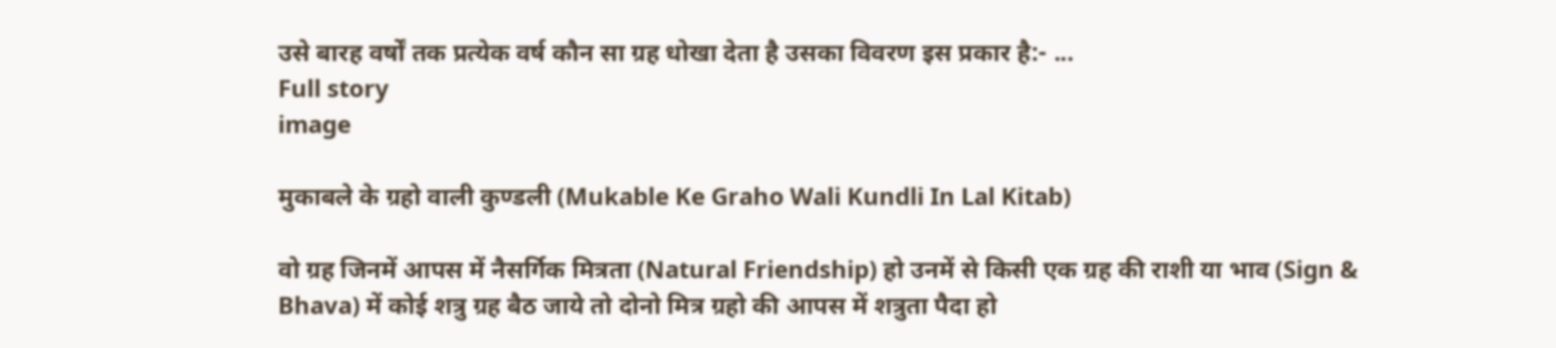उसे बारह वर्षों तक प्रत्येक वर्ष कौन सा ग्रह धोखा देता है उसका विवरण इस प्रकार है:- ...
Full story
image

मुकाबले के ग्रहो वाली कुण्डली (Mukable Ke Graho Wali Kundli In Lal Kitab)

वो ग्रह जिनमें आपस में नैसर्गिक मित्रता (Natural Friendship) हो उनमें से किसी एक ग्रह की राशी या भाव (Sign & Bhava) में कोई शत्रु ग्रह बैठ जाये तो दोनो मित्र ग्रहो की आपस में शत्रुता पैदा हो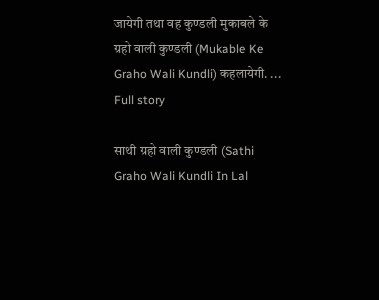जायेगी तथा वह कुण्डली मुकाबले के ग्रहो वाली कुण्डली (Mukable Ke Graho Wali Kundli) कहलायेगी. ...
Full story

साथी ग्रहो वाली कुण्डली (Sathi Graho Wali Kundli In Lal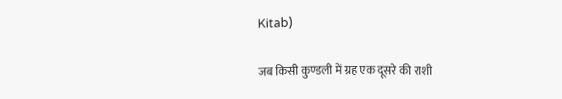Kitab)

जब किसी कुण्डली में ग्रह एक दूसरे की राशी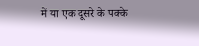में या एक दूसरे के पक्के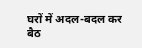घरों में अदल-बदल कर बैठ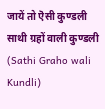जायें तो ऎसी कुण्डली साथी ग्रहों वाली कुण्डली (Sathi Graho wali Kundli)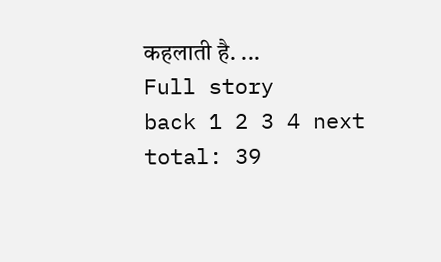कहलाती है. ...
Full story
back 1 2 3 4 next total: 39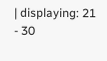| displaying: 21 - 30